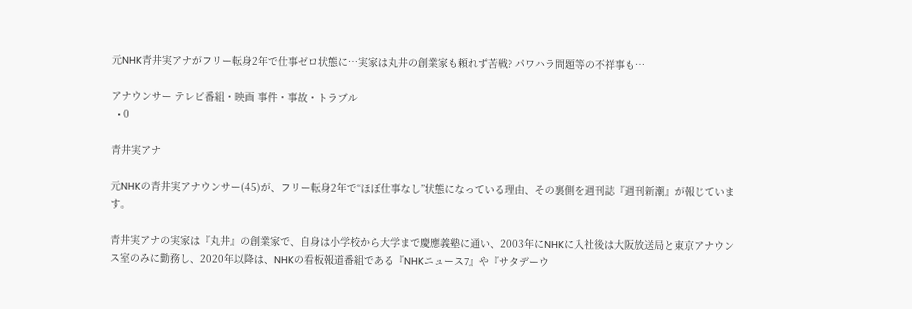元NHK青井実アナがフリー転身2年で仕事ゼロ状態に…実家は丸井の創業家も頼れず苦戦? パワハラ問題等の不祥事も…

アナウンサー テレビ番組・映画 事件・事故・トラブル
  • 0

青井実アナ

元NHKの青井実アナウンサー(45)が、フリー転身2年で“ほぼ仕事なし”状態になっている理由、その裏側を週刊誌『週刊新潮』が報じています。

青井実アナの実家は『丸井』の創業家で、自身は小学校から大学まで慶應義塾に通い、2003年にNHKに入社後は大阪放送局と東京アナウンス室のみに勤務し、2020年以降は、NHKの看板報道番組である『NHKニュース7』や『サタデーウ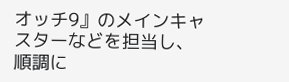オッチ9』のメインキャスターなどを担当し、順調に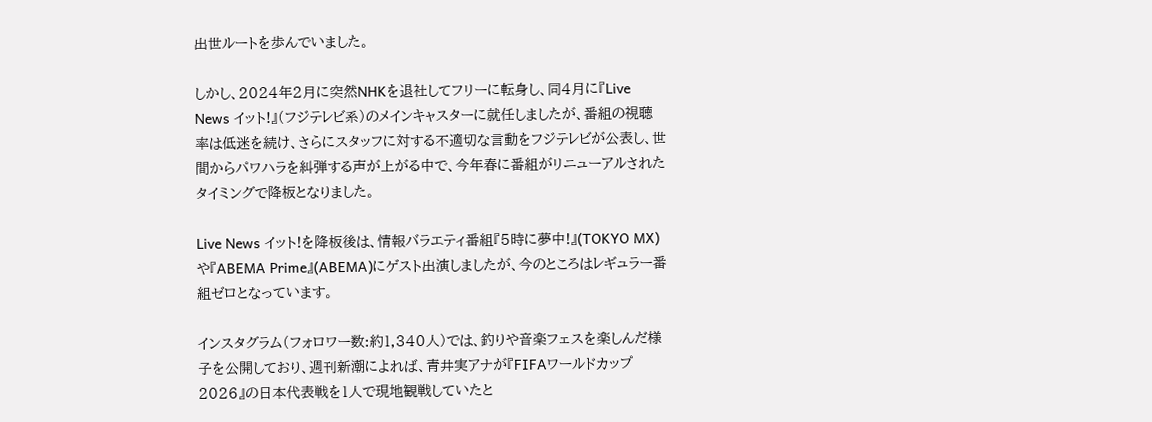出世ルートを歩んでいました。

しかし、2024年2月に突然NHKを退社してフリーに転身し、同4月に『Live News イット!』(フジテレビ系)のメインキャスターに就任しましたが、番組の視聴率は低迷を続け、さらにスタッフに対する不適切な言動をフジテレビが公表し、世間からパワハラを糾弾する声が上がる中で、今年春に番組がリニューアルされたタイミングで降板となりました。

Live News イット!を降板後は、情報バラエティ番組『5時に夢中!』(TOKYO MX)や『ABEMA Prime』(ABEMA)にゲスト出演しましたが、今のところはレギュラー番組ゼロとなっています。

インスタグラム(フォロワー数:約1,340人)では、釣りや音楽フェスを楽しんだ様子を公開しており、週刊新潮によれば、青井実アナが『FIFAワールドカップ2026』の日本代表戦を1人で現地観戦していたと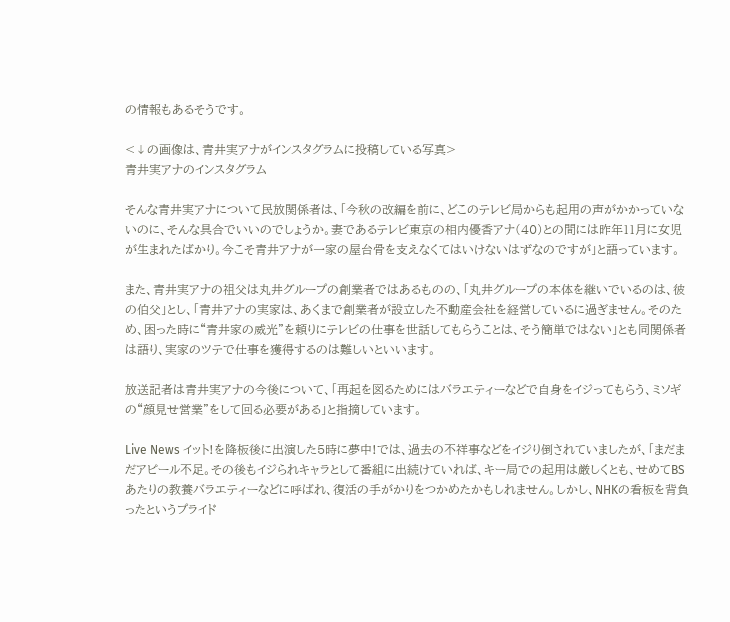の情報もあるそうです。

<↓の画像は、青井実アナがインスタグラムに投稿している写真>
青井実アナのインスタグラム

そんな青井実アナについて民放関係者は、「今秋の改編を前に、どこのテレビ局からも起用の声がかかっていないのに、そんな具合でいいのでしょうか。妻であるテレビ東京の相内優香アナ(40)との間には昨年11月に女児が生まれたばかり。今こそ青井アナが一家の屋台骨を支えなくてはいけないはずなのですが」と語っています。

また、青井実アナの祖父は丸井グループの創業者ではあるものの、「丸井グループの本体を継いでいるのは、彼の伯父」とし、「青井アナの実家は、あくまで創業者が設立した不動産会社を経営しているに過ぎません。そのため、困った時に“青井家の威光”を頼りにテレビの仕事を世話してもらうことは、そう簡単ではない」とも同関係者は語り、実家のツテで仕事を獲得するのは難しいといいます。

放送記者は青井実アナの今後について、「再起を図るためにはバラエティーなどで自身をイジってもらう、ミソギの“顔見せ営業”をして回る必要がある」と指摘しています。

Live News イット!を降板後に出演した5時に夢中!では、過去の不祥事などをイジり倒されていましたが、「まだまだアピール不足。その後もイジられキャラとして番組に出続けていれば、キー局での起用は厳しくとも、せめてBSあたりの教養バラエティーなどに呼ばれ、復活の手がかりをつかめたかもしれません。しかし、NHKの看板を背負ったというプライド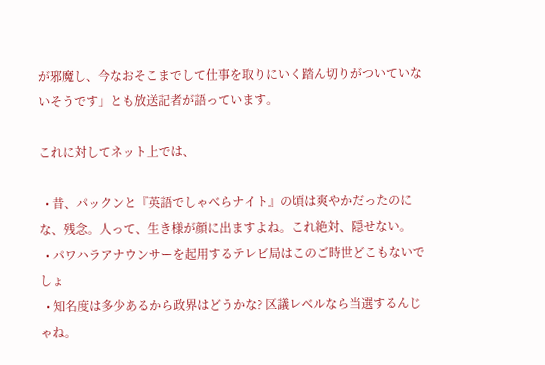が邪魔し、今なおそこまでして仕事を取りにいく踏ん切りがついていないそうです」とも放送記者が語っています。

これに対してネット上では、

  • 昔、パックンと『英語でしゃべらナイト』の頃は爽やかだったのにな、残念。人って、生き様が顔に出ますよね。これ絶対、隠せない。
  • パワハラアナウンサーを起用するテレビ局はこのご時世どこもないでしょ
  • 知名度は多少あるから政界はどうかな? 区議レベルなら当選するんじゃね。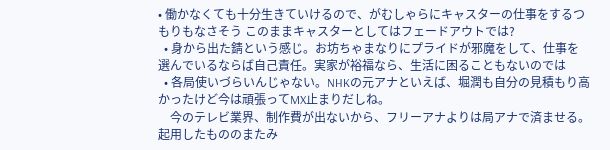• 働かなくても十分生きていけるので、がむしゃらにキャスターの仕事をするつもりもなさそう このままキャスターとしてはフェードアウトでは?
  • 身から出た錆という感じ。お坊ちゃまなりにプライドが邪魔をして、仕事を選んでいるならば自己責任。実家が裕福なら、生活に困ることもないのでは
  • 各局使いづらいんじゃない。NHKの元アナといえば、堀潤も自分の見積もり高かったけど今は頑張ってMX止まりだしね。
    今のテレビ業界、制作費が出ないから、フリーアナよりは局アナで済ませる。起用したもののまたみ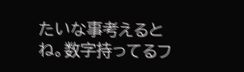たいな事考えるとね。数字持ってるフ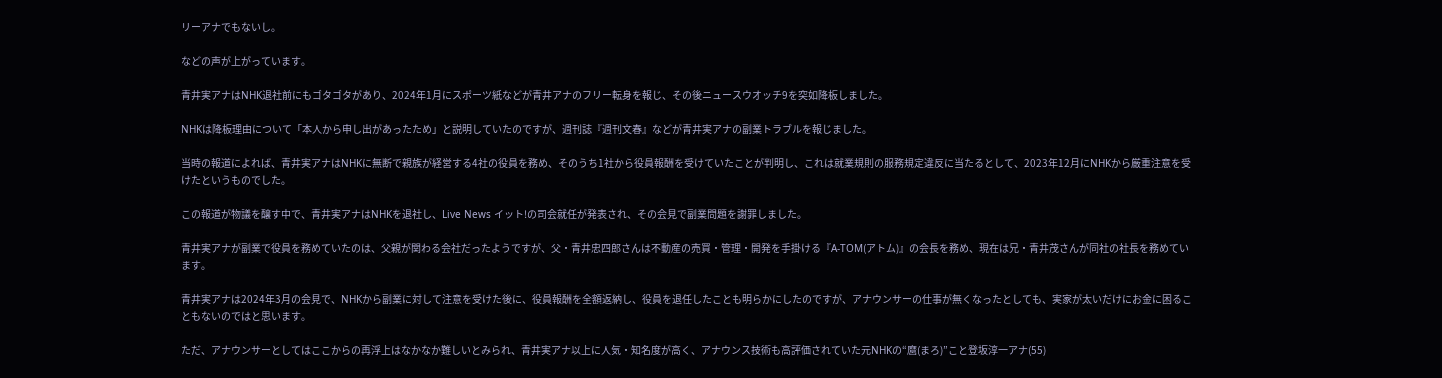リーアナでもないし。

などの声が上がっています。

青井実アナはNHK退社前にもゴタゴタがあり、2024年1月にスポーツ紙などが青井アナのフリー転身を報じ、その後ニュースウオッチ9を突如降板しました。

NHKは降板理由について「本人から申し出があったため」と説明していたのですが、週刊誌『週刊文春』などが青井実アナの副業トラブルを報じました。

当時の報道によれば、青井実アナはNHKに無断で親族が経営する4社の役員を務め、そのうち1社から役員報酬を受けていたことが判明し、これは就業規則の服務規定違反に当たるとして、2023年12月にNHKから厳重注意を受けたというものでした。

この報道が物議を醸す中で、青井実アナはNHKを退社し、Live News イット!の司会就任が発表され、その会見で副業問題を謝罪しました。

青井実アナが副業で役員を務めていたのは、父親が関わる会社だったようですが、父・青井忠四郎さんは不動産の売買・管理・開発を手掛ける『A-TOM(アトム)』の会長を務め、現在は兄・青井茂さんが同社の社長を務めています。

青井実アナは2024年3月の会見で、NHKから副業に対して注意を受けた後に、役員報酬を全額返納し、役員を退任したことも明らかにしたのですが、アナウンサーの仕事が無くなったとしても、実家が太いだけにお金に困ることもないのではと思います。

ただ、アナウンサーとしてはここからの再浮上はなかなか難しいとみられ、青井実アナ以上に人気・知名度が高く、アナウンス技術も高評価されていた元NHKの“麿(まろ)”こと登坂淳一アナ(55)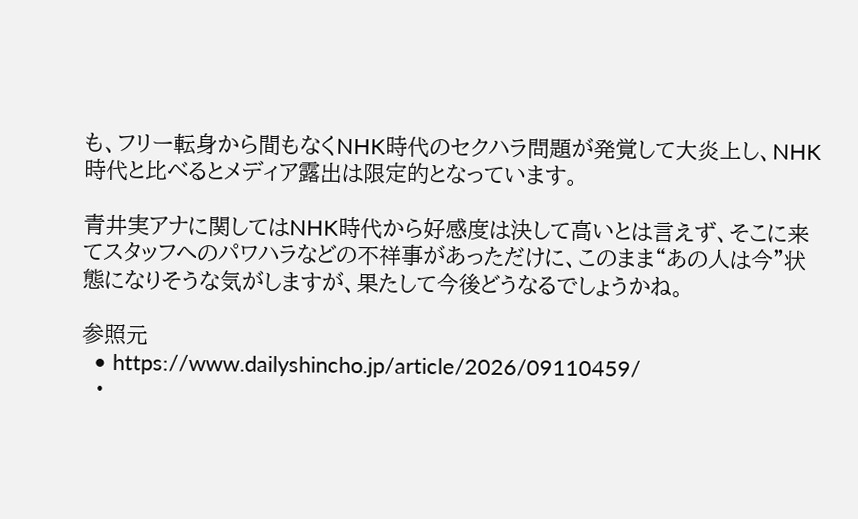も、フリー転身から間もなくNHK時代のセクハラ問題が発覚して大炎上し、NHK時代と比べるとメディア露出は限定的となっています。

青井実アナに関してはNHK時代から好感度は決して高いとは言えず、そこに来てスタッフへのパワハラなどの不祥事があっただけに、このまま“あの人は今”状態になりそうな気がしますが、果たして今後どうなるでしょうかね。

参照元
  • https://www.dailyshincho.jp/article/2026/09110459/
  •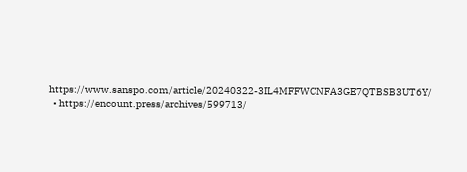https://www.sanspo.com/article/20240322-3IL4MFFWCNFA3GE7QTBSB3UT6Y/
  • https://encount.press/archives/599713/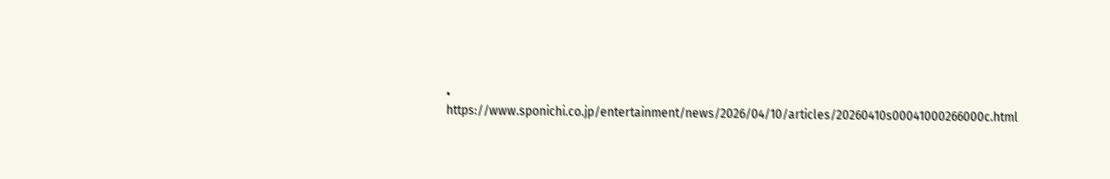• https://www.sponichi.co.jp/entertainment/news/2026/04/10/articles/20260410s00041000266000c.html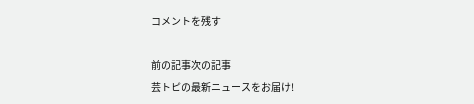コメントを残す

前の記事次の記事
芸トピの最新ニュースをお届け!